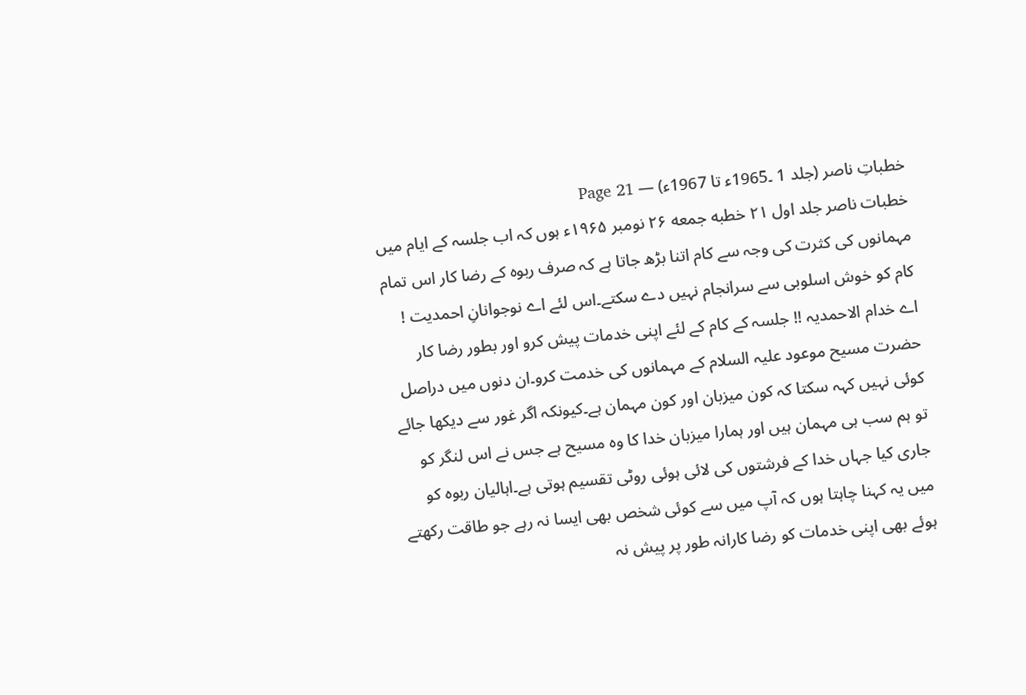خطباتِ ناصر (جلد 1 ۔1965ء تا 1967ء) — Page 21
خطبات ناصر جلد اول ۲۱ خطبه جمعه ۲۶ نومبر ۱۹۶۵ء ہوں کہ اب جلسہ کے ایام میں مہمانوں کی کثرت کی وجہ سے کام اتنا بڑھ جاتا ہے کہ صرف ربوہ کے رضا کار اس تمام کام کو خوش اسلوبی سے سرانجام نہیں دے سکتے۔اس لئے اے نوجوانانِ احمدیت ! اے خدام الاحمدیہ !! جلسہ کے کام کے لئے اپنی خدمات پیش کرو اور بطور رضا کار حضرت مسیح موعود علیہ السلام کے مہمانوں کی خدمت کرو۔ان دنوں میں دراصل کوئی نہیں کہہ سکتا کہ کون میزبان اور کون مہمان ہے۔کیونکہ اگر غور سے دیکھا جائے تو ہم سب ہی مہمان ہیں اور ہمارا میزبان خدا کا وہ مسیح ہے جس نے اس لنگر کو جاری کیا جہاں خدا کے فرشتوں کی لائی ہوئی روٹی تقسیم ہوتی ہے۔اہالیان ربوہ کو میں یہ کہنا چاہتا ہوں کہ آپ میں سے کوئی شخص بھی ایسا نہ رہے جو طاقت رکھتے ہوئے بھی اپنی خدمات کو رضا کارانہ طور پر پیش نہ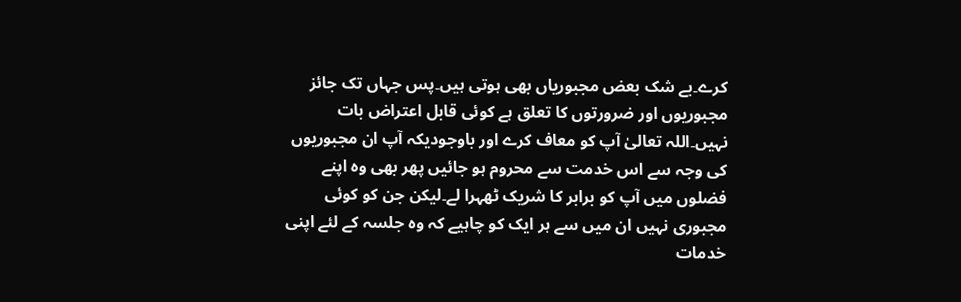کرے۔بے شک بعض مجبوریاں بھی ہوتی ہیں۔پس جہاں تک جائز مجبوریوں اور ضرورتوں کا تعلق ہے کوئی قابل اعتراض بات نہیں۔اللہ تعالیٰ آپ کو معاف کرے اور باوجودیکہ آپ ان مجبوریوں کی وجہ سے اس خدمت سے محروم ہو جائیں پھر بھی وہ اپنے فضلوں میں آپ کو برابر کا شریک ٹھہرا لے۔لیکن جن کو کوئی مجبوری نہیں ان میں سے ہر ایک کو چاہیے کہ وہ جلسہ کے لئے اپنی خدمات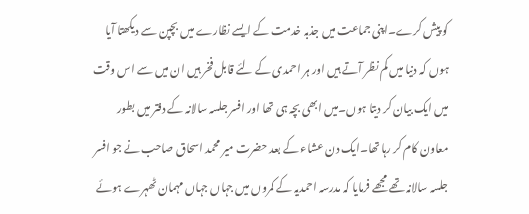کو پیش کرے۔اپنی جماعت میں جذبہ خدمت کے ایسے نظارے میں بچپن سے دیکھتا آیا ہوں کہ دنیا میں کم نظر آتے ہیں اور ہر احمدی کے لئے قابل فخر ہیں ان میں سے اس وقت میں ایک بیان کر دیتا ہوں۔میں ابھی بچہ ہی تھا اور افسر جلسہ سالانہ کے دفتر میں بطور معاون کام کر رہا تھا۔ایک دن عشاء کے بعد حضرت میر محمد اسحاق صاحب نے جو افسر جلسہ سالانہ تھے مجھے فرمایا کہ مدرسہ احمدیہ کے کمروں میں جہاں جہاں مہمان ٹھہرے ہوئے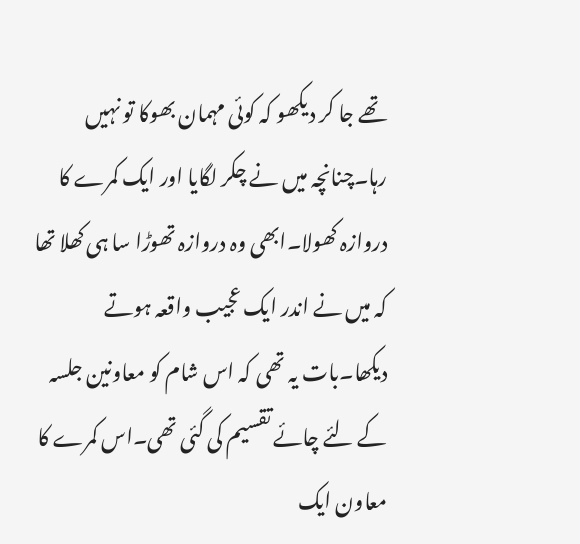تھے جا کر دیکھو کہ کوئی مہمان بھوکا تو نہیں رہا۔چنانچہ میں نے چکر لگایا اور ایک کمرے کا دروازہ کھولا۔ابھی وہ دروازہ تھوڑا سا ہی کھلا تھا کہ میں نے اندر ایک عجیب واقعہ ہوتے دیکھا۔بات یہ تھی کہ اس شام کو معاونین جلسہ کے لئے چائے تقسیم کی گئی تھی۔اس کمرے کا معاون ایک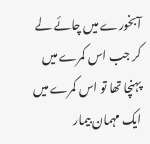آبخورے میں چائے لے کر جب اس کمرے میں پہنچا تھا تو اس کمرے میں ایک مہمان بیمار